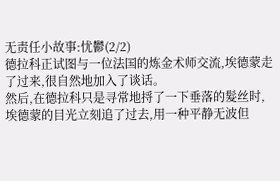无责任小故事:忧鬱(2/2)
德拉科正试图与一位法国的炼金术师交流,埃德蒙走了过来,很自然地加入了谈话。
然后,在德拉科只是寻常地捋了一下垂落的髮丝时,埃德蒙的目光立刻追了过去,用一种平静无波但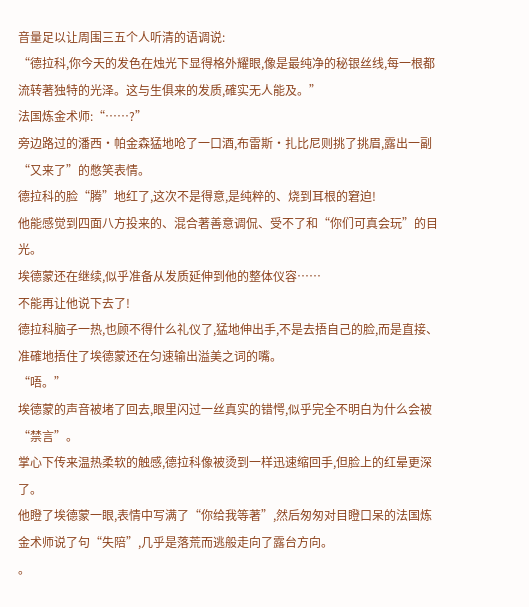音量足以让周围三五个人听清的语调说:
“德拉科,你今天的发色在烛光下显得格外耀眼,像是最纯净的秘银丝线,每一根都流转著独特的光泽。这与生俱来的发质,確实无人能及。”
法国炼金术师:“……?”
旁边路过的潘西·帕金森猛地呛了一口酒,布雷斯·扎比尼则挑了挑眉,露出一副“又来了”的憋笑表情。
德拉科的脸“腾”地红了,这次不是得意,是纯粹的、烧到耳根的窘迫!
他能感觉到四面八方投来的、混合著善意调侃、受不了和“你们可真会玩”的目光。
埃德蒙还在继续,似乎准备从发质延伸到他的整体仪容……
不能再让他说下去了!
德拉科脑子一热,也顾不得什么礼仪了,猛地伸出手,不是去捂自己的脸,而是直接、准確地捂住了埃德蒙还在匀速输出溢美之词的嘴。
“唔。”
埃德蒙的声音被堵了回去,眼里闪过一丝真实的错愕,似乎完全不明白为什么会被“禁言”。
掌心下传来温热柔软的触感,德拉科像被烫到一样迅速缩回手,但脸上的红晕更深了。
他瞪了埃德蒙一眼,表情中写满了“你给我等著”,然后匆匆对目瞪口呆的法国炼金术师说了句“失陪”,几乎是落荒而逃般走向了露台方向。
。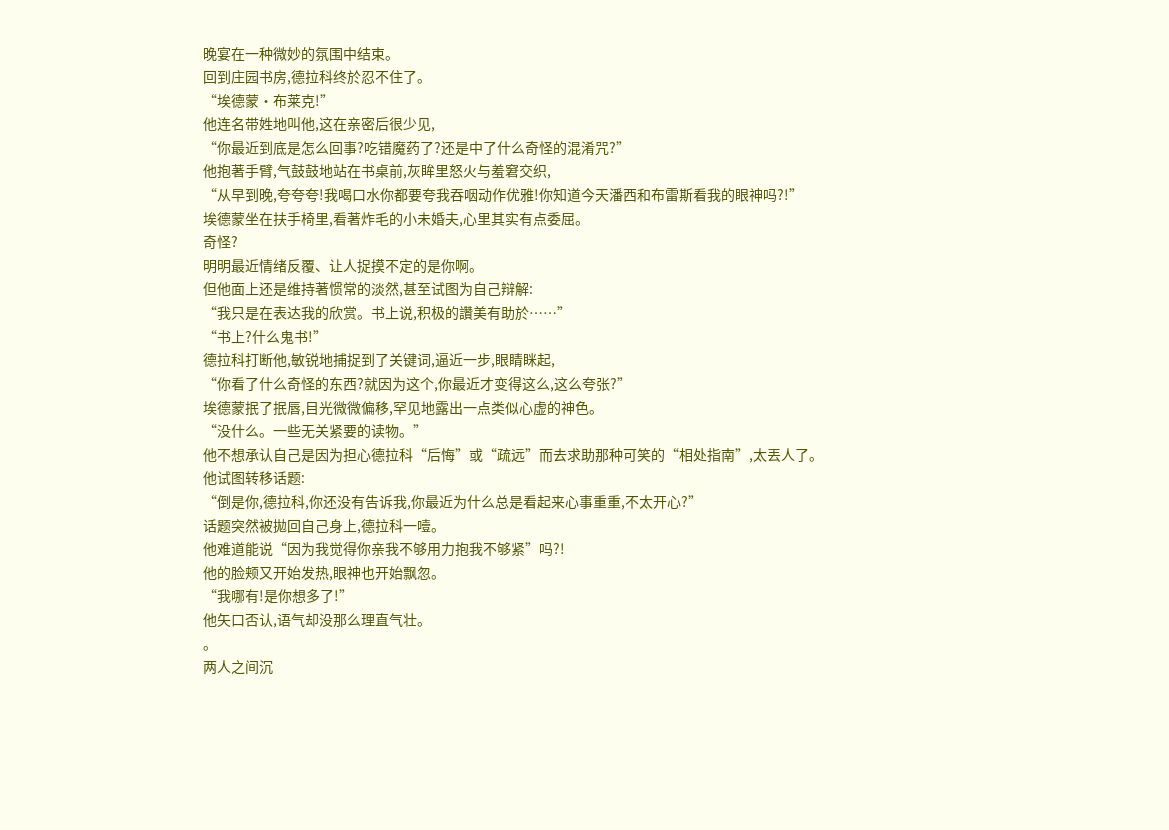晚宴在一种微妙的氛围中结束。
回到庄园书房,德拉科终於忍不住了。
“埃德蒙·布莱克!”
他连名带姓地叫他,这在亲密后很少见,
“你最近到底是怎么回事?吃错魔药了?还是中了什么奇怪的混淆咒?”
他抱著手臂,气鼓鼓地站在书桌前,灰眸里怒火与羞窘交织,
“从早到晚,夸夸夸!我喝口水你都要夸我吞咽动作优雅!你知道今天潘西和布雷斯看我的眼神吗?!”
埃德蒙坐在扶手椅里,看著炸毛的小未婚夫,心里其实有点委屈。
奇怪?
明明最近情绪反覆、让人捉摸不定的是你啊。
但他面上还是维持著惯常的淡然,甚至试图为自己辩解:
“我只是在表达我的欣赏。书上说,积极的讚美有助於……”
“书上?什么鬼书!”
德拉科打断他,敏锐地捕捉到了关键词,逼近一步,眼睛眯起,
“你看了什么奇怪的东西?就因为这个,你最近才变得这么,这么夸张?”
埃德蒙抿了抿唇,目光微微偏移,罕见地露出一点类似心虚的神色。
“没什么。一些无关紧要的读物。”
他不想承认自己是因为担心德拉科“后悔”或“疏远”而去求助那种可笑的“相处指南”,太丟人了。
他试图转移话题:
“倒是你,德拉科,你还没有告诉我,你最近为什么总是看起来心事重重,不太开心?”
话题突然被拋回自己身上,德拉科一噎。
他难道能说“因为我觉得你亲我不够用力抱我不够紧”吗?!
他的脸颊又开始发热,眼神也开始飘忽。
“我哪有!是你想多了!”
他矢口否认,语气却没那么理直气壮。
。
两人之间沉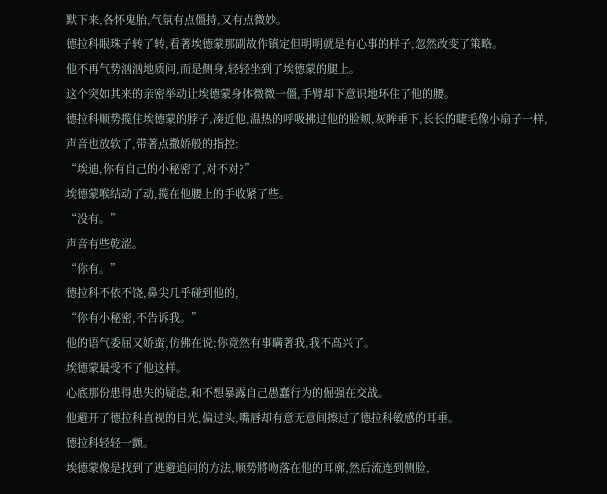默下来,各怀鬼胎,气氛有点僵持,又有点微妙。
德拉科眼珠子转了转,看著埃德蒙那副故作镇定但明明就是有心事的样子,忽然改变了策略。
他不再气势汹汹地质问,而是侧身,轻轻坐到了埃德蒙的腿上。
这个突如其来的亲密举动让埃德蒙身体微微一僵,手臂却下意识地环住了他的腰。
德拉科顺势揽住埃德蒙的脖子,凑近他,温热的呼吸拂过他的脸颊,灰眸垂下,长长的睫毛像小扇子一样,声音也放软了,带著点撒娇般的指控:
“埃迪,你有自己的小秘密了,对不对?”
埃德蒙喉结动了动,揽在他腰上的手收紧了些。
“没有。”
声音有些乾涩。
“你有。”
德拉科不依不饶,鼻尖几乎碰到他的,
“你有小秘密,不告诉我。”
他的语气委屈又娇蛮,仿佛在说:你竟然有事瞒著我,我不高兴了。
埃德蒙最受不了他这样。
心底那份患得患失的疑虑,和不想暴露自己愚蠢行为的倔强在交战。
他避开了德拉科直视的目光,偏过头,嘴唇却有意无意间擦过了德拉科敏感的耳垂。
德拉科轻轻一颤。
埃德蒙像是找到了逃避追问的方法,顺势將吻落在他的耳廓,然后流连到侧脸,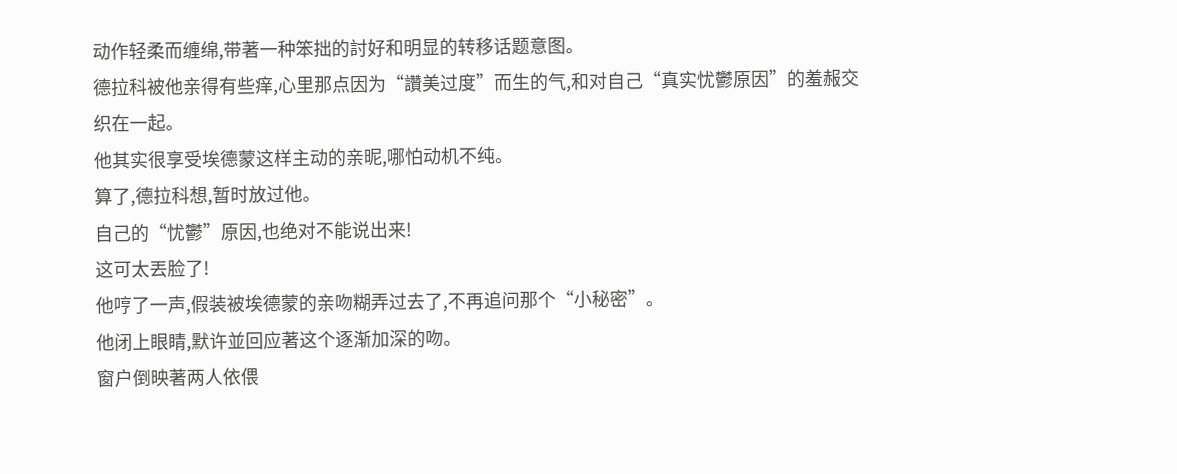动作轻柔而缠绵,带著一种笨拙的討好和明显的转移话题意图。
德拉科被他亲得有些痒,心里那点因为“讚美过度”而生的气,和对自己“真实忧鬱原因”的羞赧交织在一起。
他其实很享受埃德蒙这样主动的亲昵,哪怕动机不纯。
算了,德拉科想,暂时放过他。
自己的“忧鬱”原因,也绝对不能说出来!
这可太丟脸了!
他哼了一声,假装被埃德蒙的亲吻糊弄过去了,不再追问那个“小秘密”。
他闭上眼睛,默许並回应著这个逐渐加深的吻。
窗户倒映著两人依偎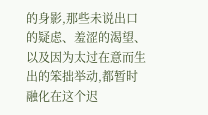的身影,那些未说出口的疑虑、羞涩的渴望、以及因为太过在意而生出的笨拙举动,都暂时融化在这个迟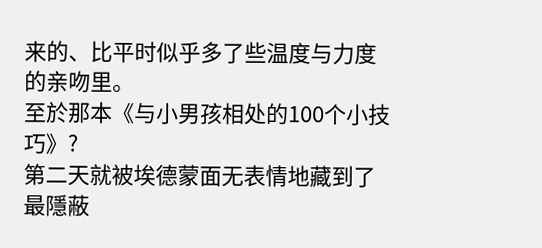来的、比平时似乎多了些温度与力度的亲吻里。
至於那本《与小男孩相处的100个小技巧》?
第二天就被埃德蒙面无表情地藏到了最隱蔽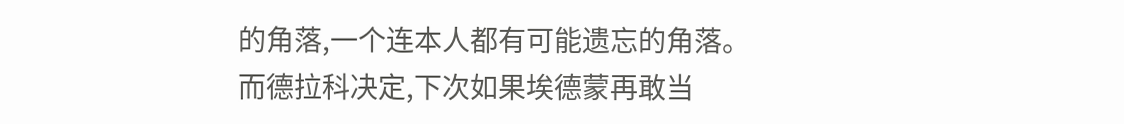的角落,一个连本人都有可能遗忘的角落。
而德拉科决定,下次如果埃德蒙再敢当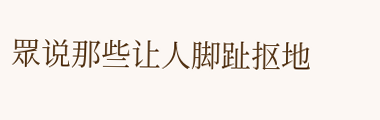眾说那些让人脚趾抠地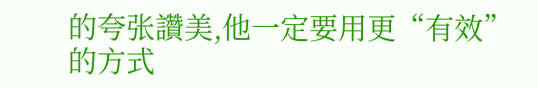的夸张讚美,他一定要用更“有效”的方式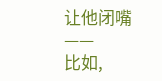让他闭嘴——
比如,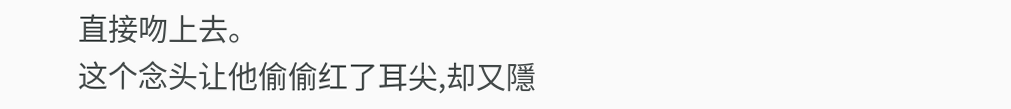直接吻上去。
这个念头让他偷偷红了耳尖,却又隱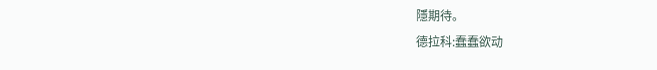隱期待。
德拉科:蠢蠢欲动